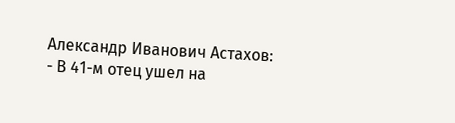Александр Иванович Астахов:
- В 41-м отец ушел на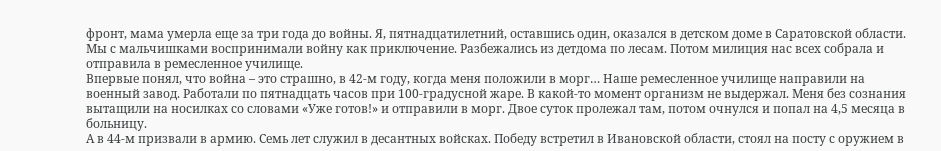фронт, мама умерла еще за три года до войны. Я, пятнадцатилетний, оставшись один, оказался в детском доме в Саратовской области. Мы с мальчишками воспринимали войну как приключение. Разбежались из детдома по лесам. Потом милиция нас всех собрала и отправила в ремесленное училище.
Впервые понял, что война – это страшно, в 42-м году, когда меня положили в морг… Наше ремесленное училище направили на военный завод. Работали по пятнадцать часов при 100-градусной жаре. В какой-то момент организм не выдержал. Меня без сознания вытащили на носилках со словами «Уже готов!» и отправили в морг. Двое суток пролежал там, потом очнулся и попал на 4,5 месяца в больницу.
А в 44-м призвали в армию. Семь лет служил в десантных войсках. Победу встретил в Ивановской области, стоял на посту с оружием в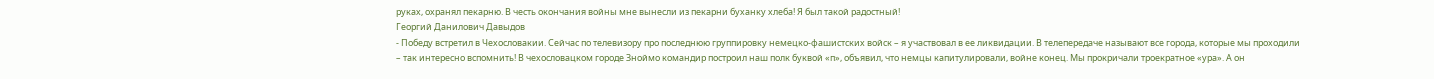руках, охранял пекарню. В честь окончания войны мне вынесли из пекарни буханку хлеба! Я был такой радостный!
Георгий Данилович Давыдов
- Победу встретил в Чехословакии. Сейчас по телевизору про последнюю группировку немецко-фашистских войск – я участвовал в ее ликвидации. В телепередаче называют все города, которые мы проходили – так интересно вспомнить! В чехословацком городе Зноймо командир построил наш полк буквой «п», объявил, что немцы капитулировали, войне конец. Мы прокричали троекратное «ура». А он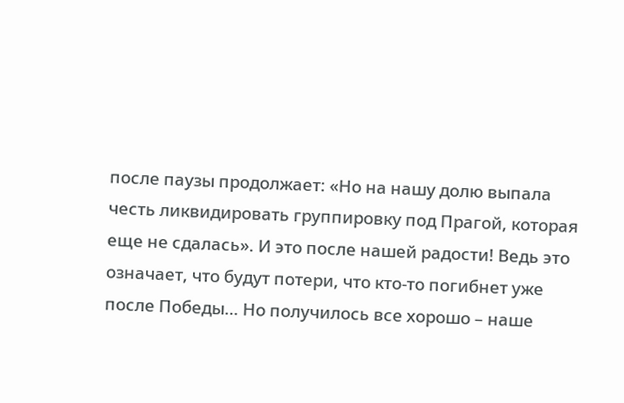после паузы продолжает: «Но на нашу долю выпала честь ликвидировать группировку под Прагой, которая еще не сдалась». И это после нашей радости! Ведь это означает, что будут потери, что кто-то погибнет уже после Победы… Но получилось все хорошо – наше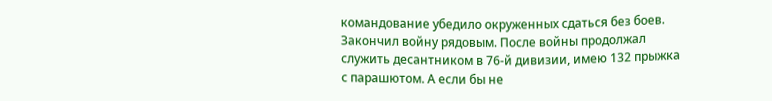командование убедило окруженных сдаться без боев. Закончил войну рядовым. После войны продолжал служить десантником в 76-й дивизии, имею 132 прыжка с парашютом. А если бы не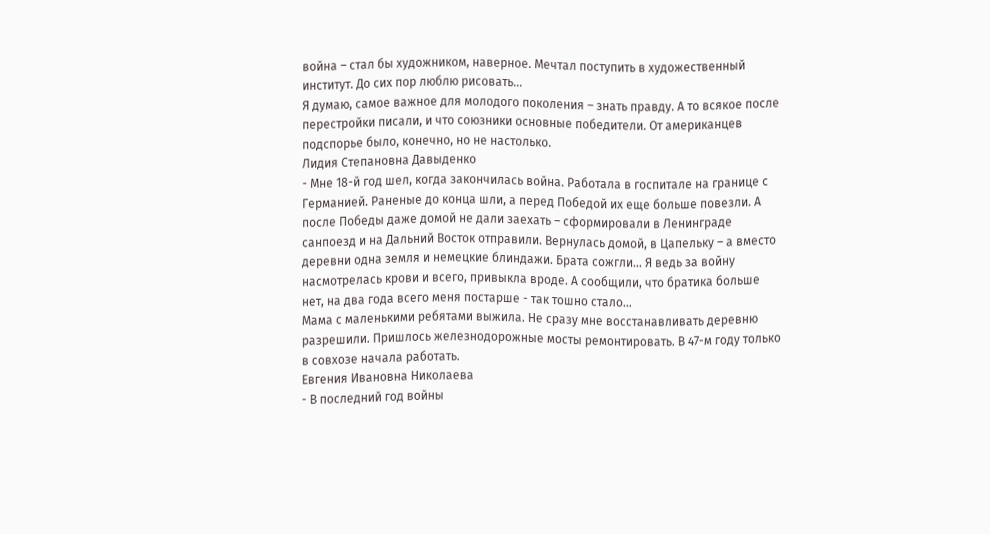война – стал бы художником, наверное. Мечтал поступить в художественный институт. До сих пор люблю рисовать…
Я думаю, самое важное для молодого поколения – знать правду. А то всякое после перестройки писали, и что союзники основные победители. От американцев подспорье было, конечно, но не настолько.
Лидия Степановна Давыденко
- Мне 18-й год шел, когда закончилась война. Работала в госпитале на границе с Германией. Раненые до конца шли, а перед Победой их еще больше повезли. А после Победы даже домой не дали заехать – сформировали в Ленинграде санпоезд и на Дальний Восток отправили. Вернулась домой, в Цапельку – а вместо деревни одна земля и немецкие блиндажи. Брата сожгли… Я ведь за войну насмотрелась крови и всего, привыкла вроде. А сообщили, что братика больше нет, на два года всего меня постарше - так тошно стало…
Мама с маленькими ребятами выжила. Не сразу мне восстанавливать деревню разрешили. Пришлось железнодорожные мосты ремонтировать. В 47-м году только в совхозе начала работать.
Евгения Ивановна Николаева
- В последний год войны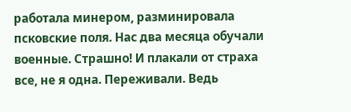работала минером, разминировала псковские поля. Нас два месяца обучали военные. Страшно! И плакали от страха все, не я одна. Переживали. Ведь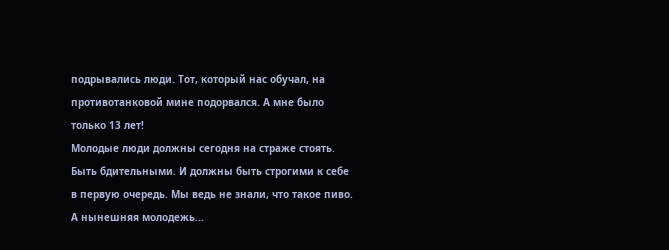подрывались люди. Тот, который нас обучал, на противотанковой мине подорвался. А мне было только 13 лет!
Молодые люди должны сегодня на страже стоять. Быть бдительными. И должны быть строгими к себе в первую очередь. Мы ведь не знали, что такое пиво. А нынешняя молодежь...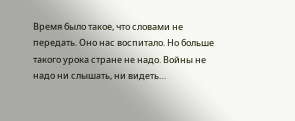Время было такое, что словами не передать. Оно нас воспитало. Но больше такого урока стране не надо. Войны не надо ни слышать, ни видеть…